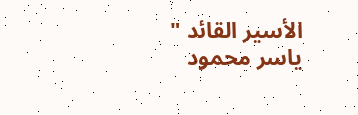الأسير القائد " ياسر محمود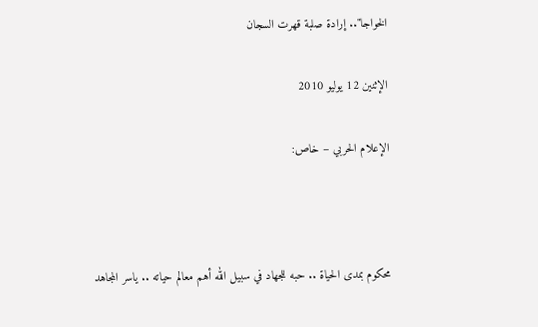الخواجا".. إرادة صلبة قهرت السجان

الإثنين 12 يوليو 2010

الإعلام الحربي – خاص:



محكوم بمدى الحياة .. حبه للجهاد في سبيل الله أهم معالم حياته .. ياسر المجاهد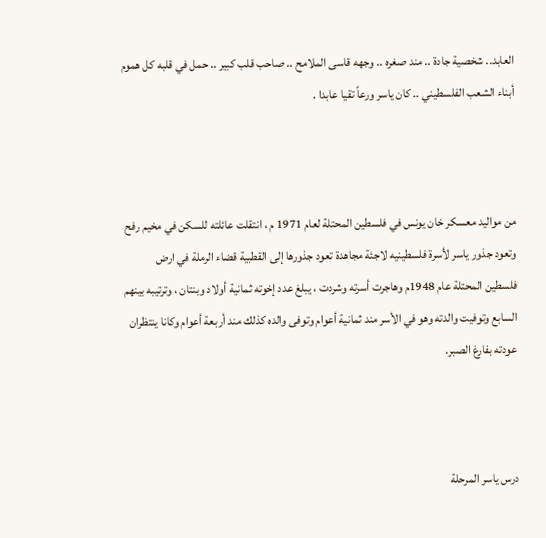العابد.. شخصية جادة .. مند صغره .. وجهه قاسى الملامح .. صاحب قلب كبير .. حمل في قلبه كل هموم أبناء الشعب الفلسطيني .. كان ياسر ورعاً تقيا عابدا .



من مواليد معسكر خان يونس في فلسطين المحتلة لعام 1971 م ، انتقلت عائلته للسكن في مخيم رفح وتعود جذور ياسر لأسرة فلسطينيه لاجئة مجاهدة تعود جذورها إلى القطبية قضاء الرملة في ارض فلسطين المحتلة عام 1948م وهاجرت أسرته وشردت ، يبلغ عدد إخوته ثمانية أولاد وبنتان ، وترتيبه بينهم السابع وتوفيت والدته وهو في الأسر مند ثمانية أعوام وتوفى والده كذلك مند أربعة أعوام وكانا ينتظران عودته بفارغ الصبر.



درس ياسر المرحلة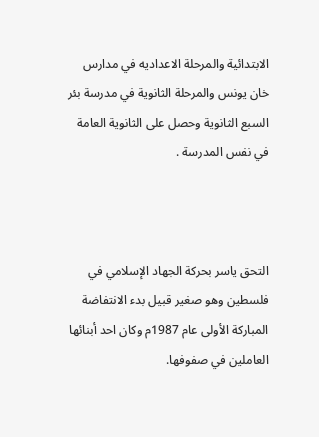الابتدائية والمرحلة الاعداديه في مدارس خان يونس والمرحلة الثانوية في مدرسة بئر السبع الثانوية وحصل على الثانوية العامة في نفس المدرسة .



التحق ياسر بحركة الجهاد الإسلامي في فلسطين وهو صغير قبيل بدء الانتفاضة المباركة الأولى عام 1987م وكان احد أبنائها العاملين في صفوفها.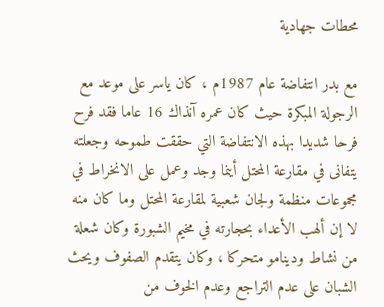محطات جهادية

مع بدر انتفاضة عام 1987م ، كان ياسر على موعد مع الرجولة المبكرة حيث كان عمره آنذاك 16 عاما فقد فرح فرحا شديدا بهذه الانتفاضة التي حققت طموحه وجعلته يتفانى في مقارعة المحتل أينما وجد وعمل على الانخراط في مجموعات منظمة ولجان شعبية لمقارعة المحتل وما كان منه لا إن ألهب الأعداء بحجارته في مخيم الشبورة وكان شعلة من نشاط ودينامو متحركا ، وكان يتقدم الصفوف ويحث الشبان على عدم التراجع وعدم الخوف من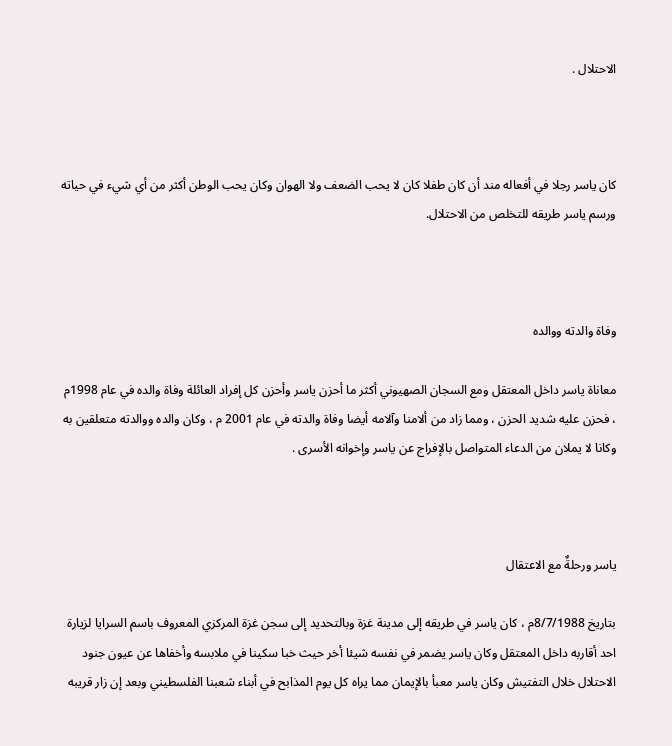الاحتلال .



كان ياسر رجلا في أفعاله مند أن كان طفلا كان لا يحب الضعف ولا الهوان وكان يحب الوطن أكثر من أي شيء في حياته ورسم ياسر طريقه للتخلص من الاحتلال.



وفاة والدته ووالده

معاناة ياسر داخل المعتقل ومع السجان الصهيوني أكثر ما أحزن ياسر وأحزن كل إفراد العائلة وفاة والده في عام 1998م ، فحزن عليه شديد الحزن ، ومما زاد من ألامنا وآلامه أيضا وفاة والدته في عام 2001 م ، وكان والده ووالدته متعلقين به وكانا لا يملان من الدعاء المتواصل بالإفراج عن ياسر وإخوانه الأسرى .



ياسر ورحلةٌ مع الاعتقال

بتاريخ 8/7/1988م ، كان ياسر في طريقه إلى مدينة غزة وبالتحديد إلى سجن غزة المركزي المعروف باسم السرايا لزيارة احد أقاربه داخل المعتقل وكان ياسر يضمر في نفسه شيئا أخر حيث خبا سكينا في ملابسه وأخفاها عن عيون جنود الاحتلال خلال التفتيش وكان ياسر معبأ بالإيمان مما يراه كل يوم المذابح في أبناء شعبنا الفلسطيني وبعد إن زار قريبه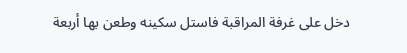دخل على غرفة المراقبة فاستل سكينه وطعن بها أربعة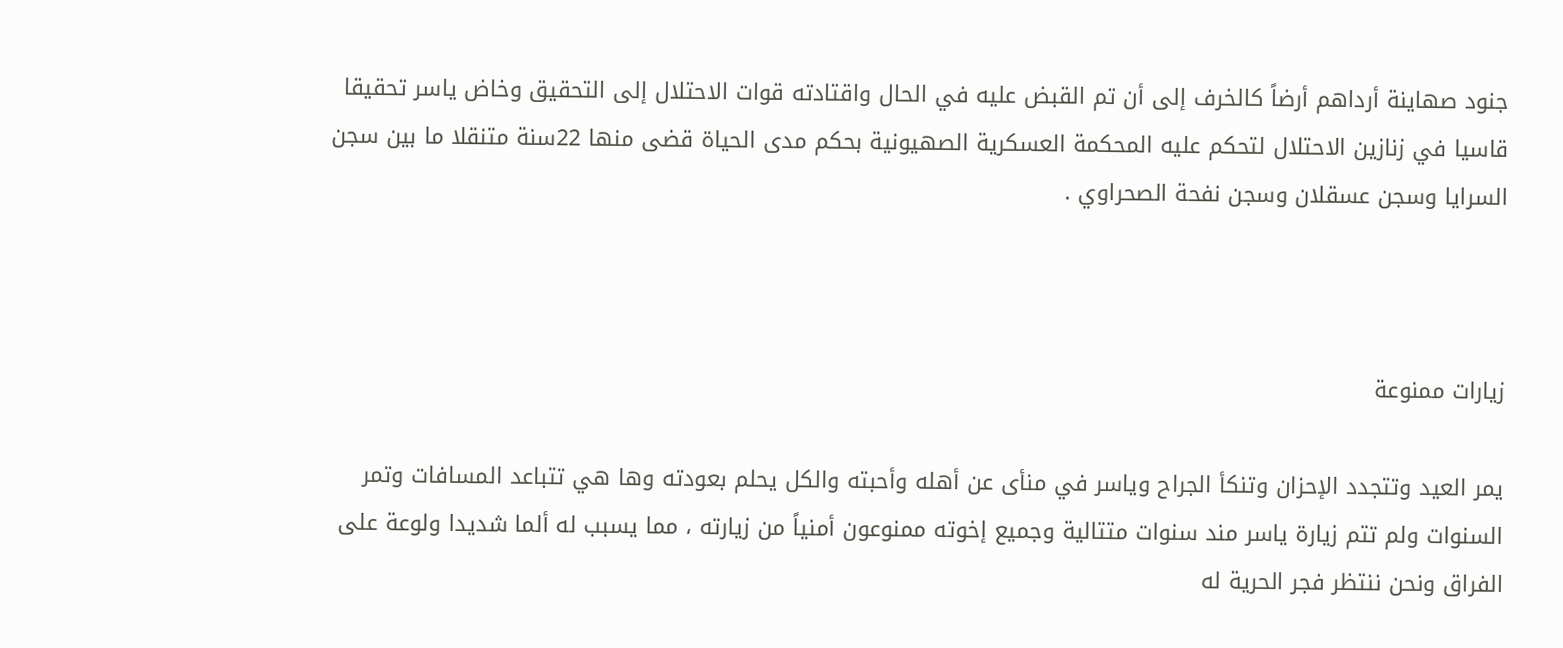جنود صهاينة أرداهم أرضاً كالخرف إلى أن تم القبض عليه في الحال واقتادته قوات الاحتلال إلى التحقيق وخاض ياسر تحقيقا قاسيا في زنازين الاحتلال لتحكم عليه المحكمة العسكرية الصهيونية بحكم مدى الحياة قضى منها 22سنة متنقلا ما بين سجن السرايا وسجن عسقلان وسجن نفحة الصحراوي .



زيارات ممنوعة

يمر العيد وتتجدد الإحزان وتنكأ الجراح وياسر في منأى عن أهله وأحبته والكل يحلم بعودته وها هي تتباعد المسافات وتمر السنوات ولم تتم زيارة ياسر مند سنوات متتالية وجميع إخوته ممنوعون أمنياً من زيارته ، مما يسبب له ألما شديدا ولوعة على الفراق ونحن ننتظر فجر الحرية له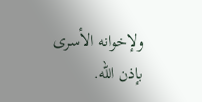ولإخوانه الأسرى بإذن الله.